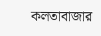কলতাবাজার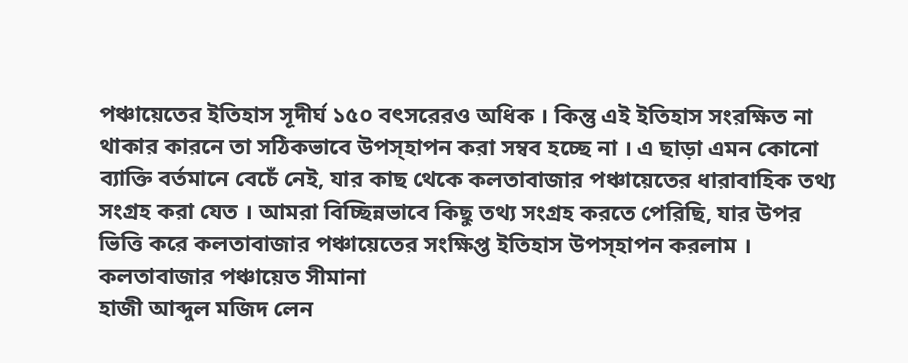পঞ্চায়েতের ইতিহাস সূদীর্ঘ ১৫০ বৎসরেরও অধিক । কিন্তু এই ইতিহাস সংরক্ষিত না থাকার কারনে তা সঠিকভাবে উপস্হাপন করা সম্বব হচ্ছে না । এ ছাড়া এমন কোনো ব্যাক্তি বর্তমানে বেচেঁ নেই, যার কাছ থেকে কলতাবাজার পঞ্চায়েতের ধারাবাহিক তথ্য সংগ্রহ করা যেত । আমরা বিচ্ছিন্নভাবে কিছু তথ্য সংগ্রহ করতে পেরিছি, যার উপর ভিত্তি করে কলতাবাজার পঞ্চায়েতের সংক্ষিপ্ত ইতিহাস উপস্হাপন করলাম ।
কলতাবাজার পঞ্চায়েত সীমানা
হাজী আব্দুল মজিদ লেন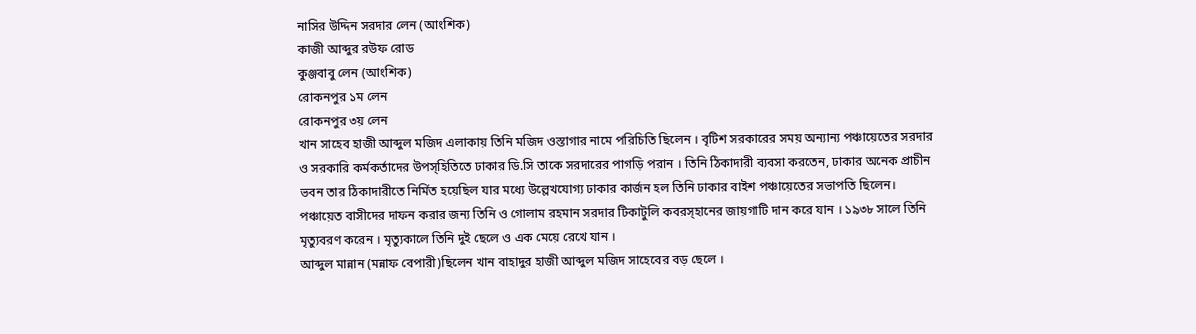নাসির উদ্দিন সরদার লেন (আংশিক)
কাজী আব্দুর রউফ রোড
কুঞ্জবাবু লেন (আংশিক)
রোকনপুর ১ম লেন
রোকনপুর ৩য় লেন
খান সাহেব হাজী আব্দুল মজিদ এলাকায় তিনি মজিদ ওস্তাগার নামে পরিচিতি ছিলেন । বৃটিশ সরকারের সময় অন্যান্য পঞ্চায়েতের সরদার ও সরকারি কর্মকর্তাদের উপস্হিতিতে ঢাকার ডি.সি তাকে সরদারের পাগড়ি পরান । তিনি ঠিকাদারী ব্যবসা করতেন, ঢাকার অনেক প্রাচীন ভবন তার ঠিকাদারীতে নির্মিত হয়েছিল যার মধ্যে উল্লেখযোগ্য ঢাকার কার্জন হল তিনি ঢাকার বাইশ পঞ্চায়েতের সভাপতি ছিলেন।
পঞ্চায়েত বাসীদের দাফন করার জন্য তিনি ও গোলাম রহমান সরদার টিকাটুলি কবরস্হানের জায়গাটি দান করে যান । ১৯৩৮ সালে তিনি মৃত্যুবরণ করেন । মৃত্যুকালে তিনি দুই ছেলে ও এক মেয়ে রেখে যান ।
আব্দুল মান্নান (মন্নাফ বেপারী)ছিলেন খান বাহাদুর হাজী আব্দুল মজিদ সাহেবের বড় ছেলে ।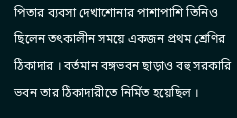পিতার ব্যবসা দেখাশোনার পাশাপাশি তিনিও ছিলেন তৎকালীন সময়ে একজন প্রথম শ্রেণির ঠিকাদার । বর্তমান বঙ্গভবন ছাড়াও বহু সরকারি ভবন তার ঠিকাদারীতে নির্মিত হয়েছিল ।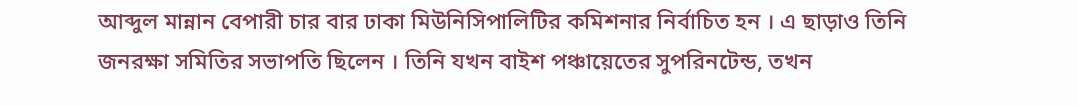আব্দুল মান্নান বেপারী চার বার ঢাকা মিউনিসিপালিটির কমিশনার নির্বাচিত হন । এ ছাড়াও তিনি জনরক্ষা সমিতির সভাপতি ছিলেন । তিনি যখন বাইশ পঞ্চায়েতের সুপরিনটেন্ড, তখন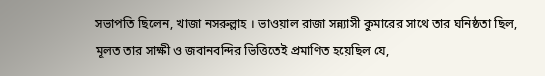সভাপতি ছিলেন, খাজা নসরুল্লাহ । ভাওয়াল রাজা সন্ন্যাসী কুমারের সাথে তার ঘনিষ্ঠতা ছিল, মূলত তার সাক্ষী ও জবানবন্দির ভিত্তিতেই প্রমাণিত হয়েছিল যে,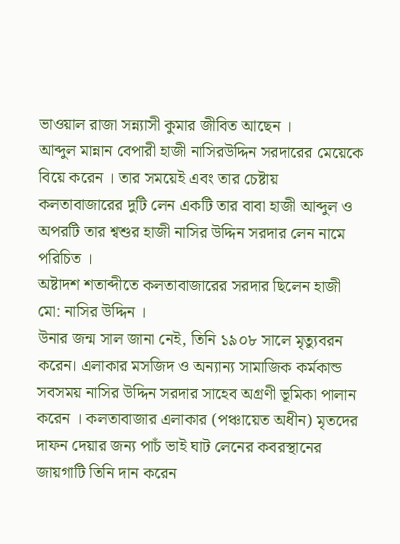ভাওয়াল রাজা সন্ন্যাসী কুমার জীবিত আছেন ।
আব্দুল মান্নান বেপারী হাজী নাসিরউদ্দিন সরদারের মেয়েকে বিয়ে করেন । তার সময়েই এবং তার চেষ্টায় কলতাবাজারের দুটি লেন একটি তার বাবা হাজী আব্দুল ও অপরটি তার শ্বশুর হাজী নাসির উদ্দিন সরদার লেন নামে পরিচিত ।
অষ্টাদশ শতাব্দীতে কলতাবাজারের সরদার ছিলেন হাজী মো: নাসির উদ্দিন ।
উনার জন্ম সাল জানা নেই, তিনি ১৯০৮ সালে মৃত্যুবরন করেন। এলাকার মসজিদ ও অন্যান্য সামাজিক কর্মকান্ড সবসময় নাসির উদ্দিন সরদার সাহেব অগ্রণী ভূমিকা পালান করেন । কলতাবাজার এলাকার (পঞ্চায়েত অধীন) মৃতদের দাফন দেয়ার জন্য পাচঁ ভাই ঘাট লেনের কবরস্থানের জায়গাটি তিনি দান করেন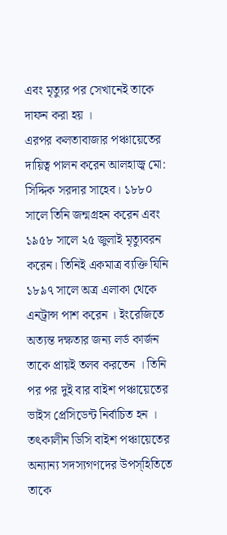এবং মৃত্যুর পর সেখানেই তাকে দাফন করা হয় ।
এরপর কলতাবাজার পঞ্চায়েতের দায়িত্ব পালন করেন আলহাজ্ব মো: সিদ্দিক সরদার সাহেব। ১৮৮০ সালে তিনি জন্মগ্রহন করেন এবং ১৯৫৮ সালে ২৫ জুলাই মৃত্যুবরন করেন। তিনিই একমাত্র ব্যক্তি যিনি ১৮৯৭ সালে অত্র এলাকা থেকে এনট্রান্স পাশ করেন । ইংরেজিতে অত্যন্ত দক্ষতার জন্য লর্ড কার্জন তাকে প্রায়ই তলব করতেন । তিনি পর পর দুই বার বাইশ পঞ্চায়েতের ভাইস প্রেসিডেন্ট নির্বাচিত হন । তৎকালীন ডিসি বাইশ পঞ্চায়েতের অন্যান্য সদস্যগণদের উপস্হিতিতে তাকে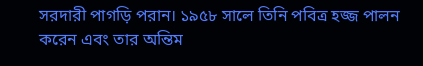সরদারী পাগড়ি পরান। ১৯৫৮ সালে তিনি পবিত্র হজ্জ পালন করেন এবং তার অন্তিম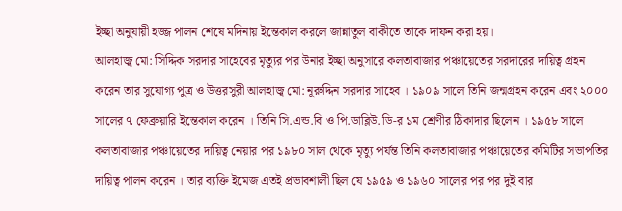ইচ্ছা অনুযায়ী হজ্জ পালন শেষে মদিনায় ইন্তেকাল করলে জান্নাতুল বাকীতে তাকে দাফন করা হয়।
আলহাজ্ব মো: সিদ্দিক সরদার সাহেবের মৃত্যুর পর উনার ইচ্ছা অনুসারে কলতাবাজার পঞ্চায়েতের সরদারের দায়িত্ব গ্রহন করেন তার সুযোগ্য পুত্র ও উত্তরসুরী আলহাজ্ব মো: নূরুদ্দিন সরদার সাহেব । ১৯০৯ সালে তিনি জন্মগ্রহন করেন এবং ২০০০ সালের ৭ ফেব্রুয়ারি ইন্তেকাল করেন । তিনি সি.এন্ড.বি ও পি.ডাব্লিউ.ডি-র ১ম শ্রেণীর ঠিকাদার ছিলেন । ১৯৫৮ সালে কলতাবাজার পঞ্চায়েতের দায়িত্ব নেয়ার পর ১৯৮০ সাল থেকে মৃত্যু পর্যন্ত তিনি কলতাবাজার পঞ্চায়েতের কমিটির সভাপতির দায়িত্ব পালন করেন । তার ব্যক্তি ইমেজ এতই প্রভাবশালী ছিল যে ১৯৫৯ ও ১৯৬০ সালের পর পর দুই বার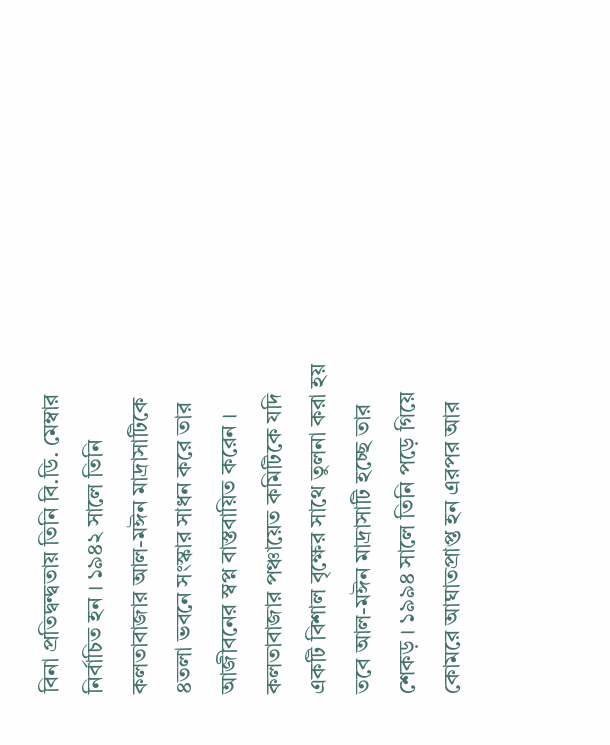বিনা প্রতিদ্বন্দ্বতায় তিনি বি.ডি. মেম্বার নির্বাচিত হন । ১৯৪২ সালে তিনি কলতাবাজার আল-মঈন মাদ্রাসাটিকে ৪তলা ভবনে সংস্কার সাধন করে তার আজীবনের স্বপ্ন বাস্তবায়িত করেন । কলতাবাজার পঞ্চায়েত কমিটিকে যদি একটি বিশাল বৃক্ষের সাথে তুলনা করা হয় তবে আল-মঈন মাদ্রাসাটি হচ্ছে তার শেকড় । ১৯৯৪ সালে তিনি পড়ে গিয়ে কোমরে আঘাতপ্রাপ্ত হন এরপর আর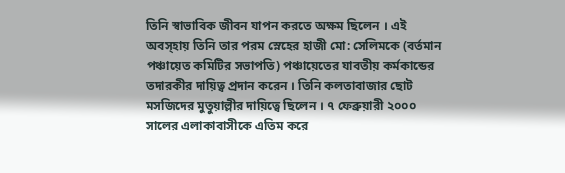তিনি স্বাভাবিক জীবন যাপন করতে অক্ষম ছিলেন । এই অবস্হায় তিনি তার পরম স্নেহের হাজী মো: সেলিমকে (বর্তমান পঞ্চায়েত কমিটির সভাপতি) পঞ্চায়েতের যাবতীয় কর্মকান্ডের তদারকীর দায়িত্ব প্রদান করেন । তিনি কলতাবাজার ছোট মসজিদের মুতুয়াল্লীর দায়িত্বে ছিলেন । ৭ ফেব্রুয়ারী ২০০০ সালের এলাকাবাসীকে এতিম করে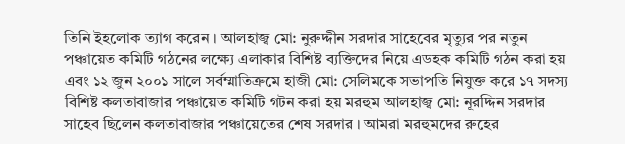তিনি ইহলোক ত্যাগ করেন । আলহাজ্ব মো: নুরুদ্দীন সরদার সাহেবের মৃত্যুর পর নতুন পঞ্চায়েত কমিটি গঠনের লক্ষ্যে এলাকার বিশিষ্ট ব্যক্তিদের নিয়ে এডহক কমিটি গঠন করা হয় এবং ১২ জুন ২০০১ সালে সর্বম্মাতিত্রুমে হাজী মো: সেলিমকে সভাপতি নিযুক্ত করে ১৭ সদস্য বিশিষ্ট কলতাবাজার পঞ্চায়েত কমিটি গটন করা হয় মরহুম আলহাজ্ব মো: নূরদ্দিন সরদার সাহেব ছিলেন কলতাবাজার পঞ্চায়েতের শেষ সরদার । আমরা মরহুমদের রুহের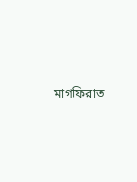মাগফিরাত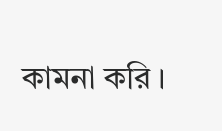কামনা করি ।